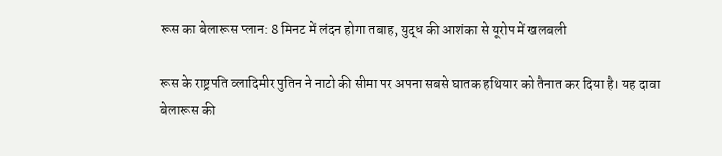रूस का बेलारूस प्लान: 8 मिनट में लंदन होगा तबाह, युद्ध की आशंका से यूरोप में खलबली

रूस के राष्ट्रपति व्लादिमीर पुतिन ने नाटो की सीमा पर अपना सबसे घातक हथियार को तैनात कर दिया है। यह दावा बेलारूस की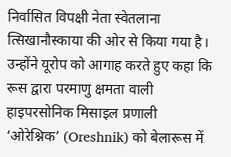निर्वासित विपक्षी नेता स्वेतलाना त्सिखानौस्काया की ओर से किया गया है। उन्होंने यूरोप को आगाह करते हुए कहा कि रूस द्वारा परमाणु क्षमता वाली हाइपरसोनिक मिसाइल प्रणाली ‘ओरेश्निक’ (Oreshnik) को बेलारूस में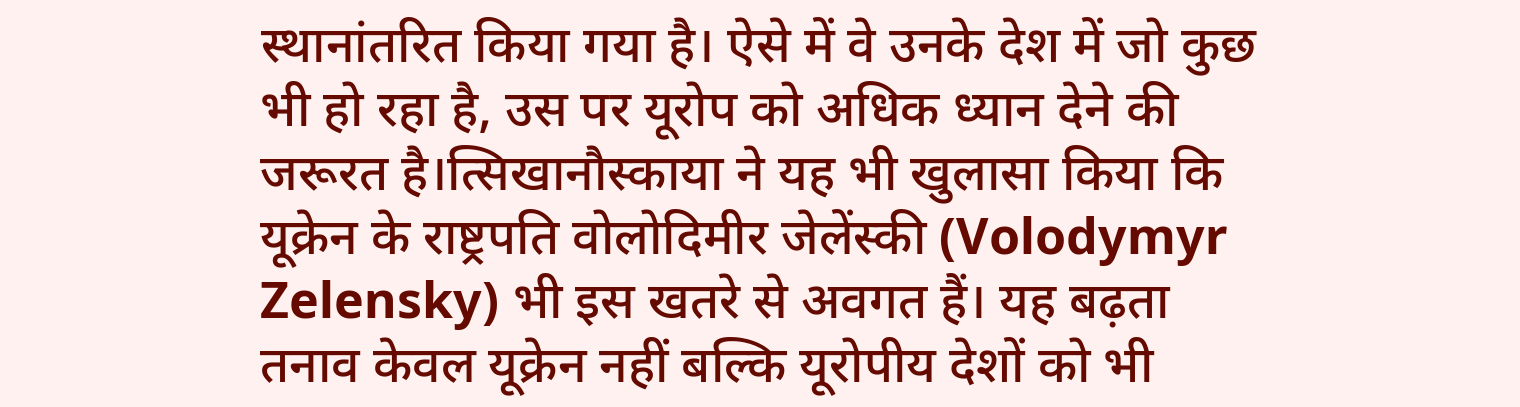स्थानांतरित किया गया है। ऐसे में वे उनके देश में जो कुछ भी हो रहा है, उस पर यूरोप को अधिक ध्यान देने की जरूरत है।त्सिखानौस्काया ने यह भी खुलासा किया कि यूक्रेन के राष्ट्रपति वोलोदिमीर जेलेंस्की (Volodymyr Zelensky) भी इस खतरे से अवगत हैं। यह बढ़ता तनाव केवल यूक्रेन नहीं बल्कि यूरोपीय देशों को भी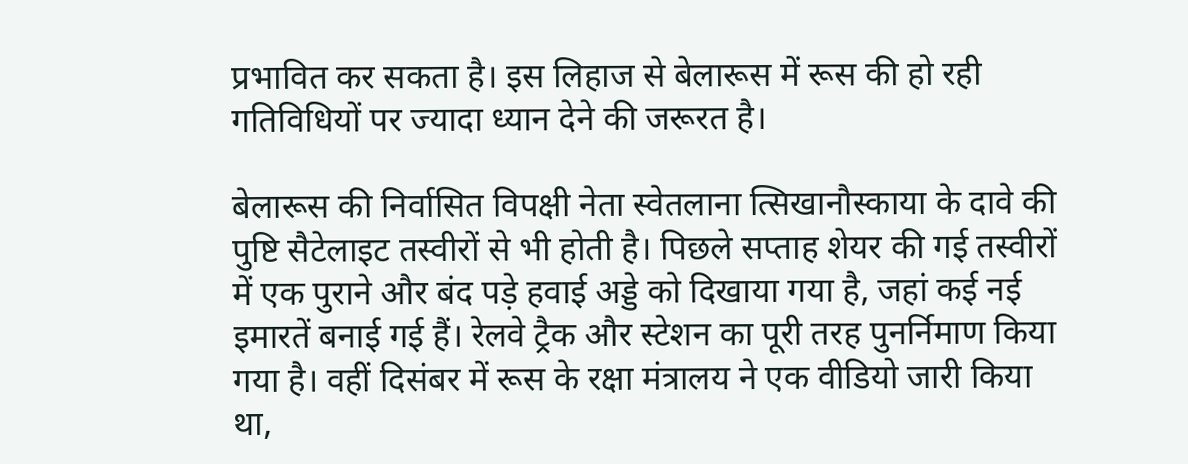प्रभावित कर सकता है। इस लिहाज से बेलारूस में रूस की हो रही गतिविधियों पर ज्यादा ध्यान देने की जरूरत है।

बेलारूस की निर्वासित विपक्षी नेता स्वेतलाना त्सिखानौस्काया के दावे की पुष्टि सैटेलाइट तस्वीरों से भी होती है। पिछले सप्ताह शेयर की गई तस्वीरों में एक पुराने और बंद पड़े हवाई अड्डे को दिखाया गया है, जहां कई नई इमारतें बनाई गई हैं। रेलवे ट्रैक और स्टेशन का पूरी तरह पुनर्निमाण किया गया है। वहीं दिसंबर में रूस के रक्षा मंत्रालय ने एक वीडियो जारी किया था,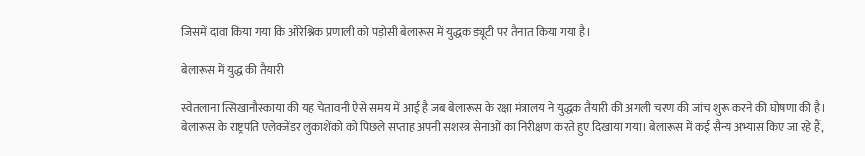जिसमें दावा किया गया कि ओरेश्निक प्रणाली को पड़ोसी बेलारूस में युद्धक ड्यूटी पर तैनात किया गया है।

बेलारूस में युद्ध की तैयारी

स्वेतलाना त्सिखानौस्काया की यह चेतावनी ऐसे समय में आई है जब बेलारूस के रक्षा मंत्रालय ने युद्धक तैयारी की अगली चरण की जांच शुरू करने की घोषणा की है। बेलारूस के राष्ट्रपति एलेक्जेंडर लुकाशेंको को पिछले सप्ताह अपनी सशस्त्र सेनाओं का निरीक्षण करते हुए दिखाया गया। बेलारूस में कई सैन्य अभ्यास किए जा रहे हैं,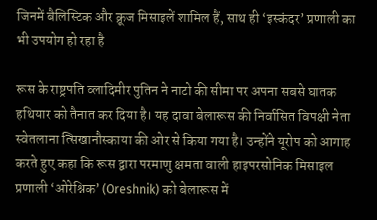जिनमें बैलिस्टिक और क्रूज मिसाइलें शामिल हैं, साथ ही ‘इस्कंदर’ प्रणाली का भी उपयोग हो रहा है

रूस के राष्ट्रपति व्लादिमीर पुतिन ने नाटो की सीमा पर अपना सबसे घातक हथियार को तैनात कर दिया है। यह दावा बेलारूस की निर्वासित विपक्षी नेता स्वेतलाना त्सिखानौस्काया की ओर से किया गया है। उन्होंने यूरोप को आगाह करते हुए कहा कि रूस द्वारा परमाणु क्षमता वाली हाइपरसोनिक मिसाइल प्रणाली ‘ओरेश्निक’ (Oreshnik) को बेलारूस में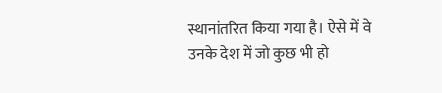स्थानांतरित किया गया है। ऐसे में वे उनके देश में जो कुछ भी हो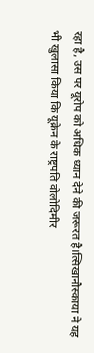रहा है, उस पर यूरोप को अधिक ध्यान देने की जरूरत है।त्सिखानौस्काया ने यह भी खुलासा किया कि यूक्रेन के राष्ट्रपति वोलोदिमीर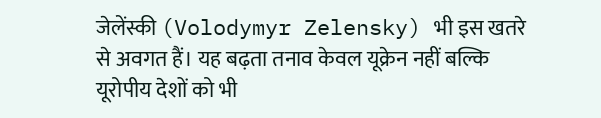जेलेंस्की (Volodymyr Zelensky) भी इस खतरे से अवगत हैं। यह बढ़ता तनाव केवल यूक्रेन नहीं बल्कि यूरोपीय देशों को भी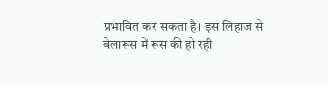प्रभावित कर सकता है। इस लिहाज से बेलारूस में रूस की हो रही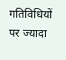गतिविधियों पर ज्यादा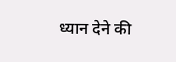ध्यान देने की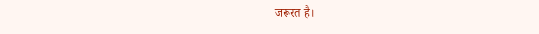जरूरत है।